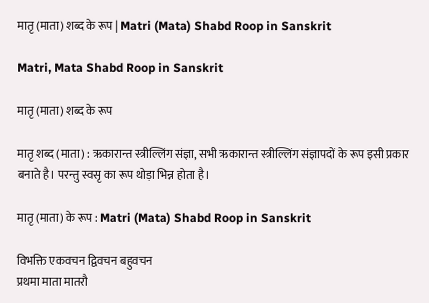मातृ (माता) शब्द के रूप | Matri (Mata) Shabd Roop in Sanskrit

Matri, Mata Shabd Roop in Sanskrit

मातृ (माता) शब्द के रूप

मातृ शब्द (माता) : ऋकारान्त स्त्रील्लिंग संज्ञा, सभी ऋकारान्त स्त्रील्लिंग संज्ञापदों के रूप इसी प्रकार बनाते है। परन्तु स्वसृ का रूप थोड़ा भिन्न होता है।

मातृ (माता) के रूप : Matri (Mata) Shabd Roop in Sanskrit

विभक्ति एकवचन द्विवचन बहुवचन
प्रथमा माता मातरौ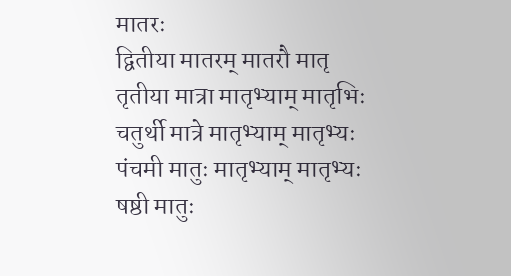मातरः
द्वितीया मातरम् मातरौ मातृ
तृतीया मात्रा मातृभ्याम् मातृभिः
चतुर्थी मात्रे मातृभ्याम् मातृभ्यः
पंचमी मातुः मातृभ्याम् मातृभ्यः
षष्ठी मातुः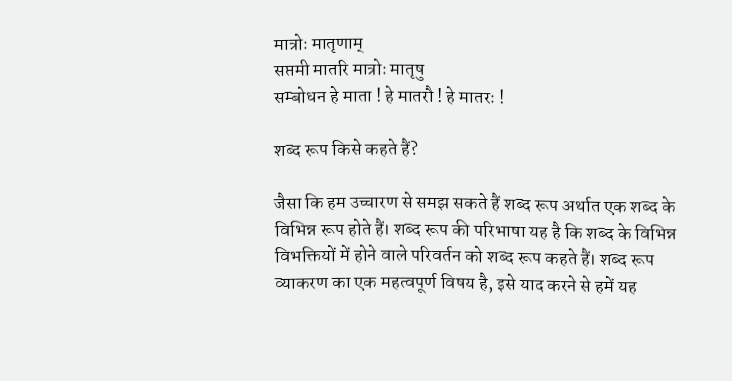मात्रोः मातृणाम्
सप्तमी मातरि मात्रोः मातृषु
सम्बोधन हे माता ! हे मातरौ ! हे मातरः !

शब्द रूप किसे कहते हैं?

जैसा कि हम उच्चारण से समझ सकते हैं शब्द रूप अर्थात एक शब्द के विभिन्न रूप होते हैं। शब्द रूप की परिभाषा यह है कि शब्द के विभिन्न विभक्तियों में होने वाले परिवर्तन को शब्द रूप कहते हैं। शब्द रूप व्याकरण का एक महत्वपूर्ण विषय है, इसे याद करने से हमें यह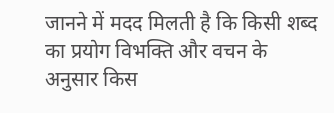जानने में मदद मिलती है कि किसी शब्द का प्रयोग विभक्ति और वचन के अनुसार किस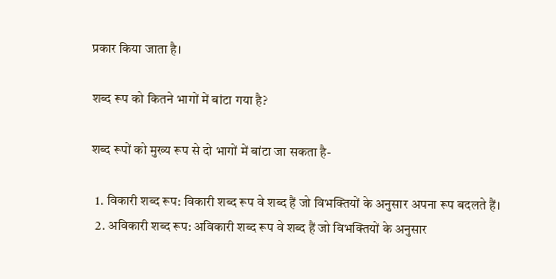प्रकार किया जाता है।

शब्द रूप को कितने भागों में बांटा गया है?

शब्द रूपों को मुख्य रूप से दो भागों में बांटा जा सकता है-

  1. विकारी शब्द रूप: विकारी शब्द रूप वे शब्द हैं जो विभक्तियों के अनुसार अपना रूप बदलते हैं।
  2. अविकारी शब्द रूप: अविकारी शब्द रूप वे शब्द हैं जो विभक्तियों के अनुसार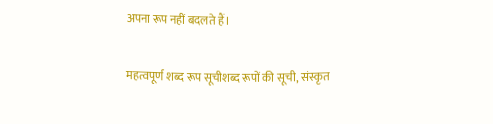अपना रूप नहीं बदलते हैं।

महत्वपूर्ण शब्द रूप सूचीशब्द रूपों की सूची, संस्कृत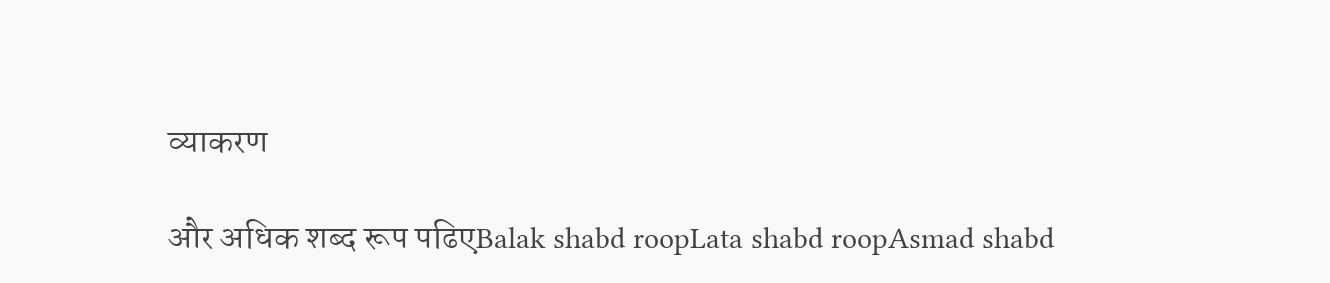व्याकरण

और अधिक शब्द रूप पढिएBalak shabd roopLata shabd roopAsmad shabd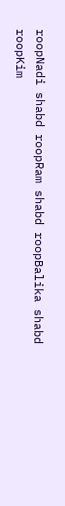roopNadi shabd roopRam shabd roopBalika shabd roopKim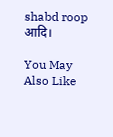shabd roop आदि।

You May Also Like